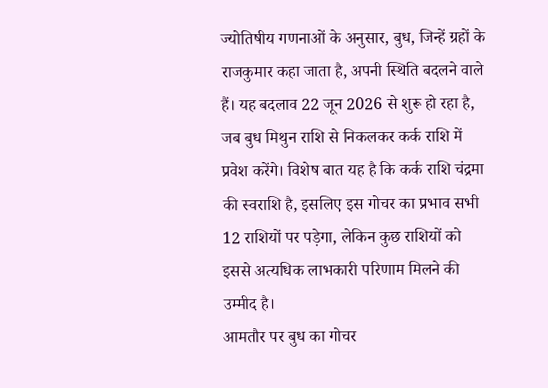ज्योतिषीय गणनाओं के अनुसार, बुध, जिन्हें ग्रहों के राजकुमार कहा जाता है, अपनी स्थिति बदलने वाले हैं। यह बदलाव 22 जून 2026 से शुरू हो रहा है, जब बुध मिथुन राशि से निकलकर कर्क राशि में प्रवेश करेंगे। विशेष बात यह है कि कर्क राशि चंद्रमा की स्वराशि है, इसलिए इस गोचर का प्रभाव सभी 12 राशियों पर पड़ेगा, लेकिन कुछ राशियों को इससे अत्यधिक लाभकारी परिणाम मिलने की उम्मीद है।
आमतौर पर बुध का गोचर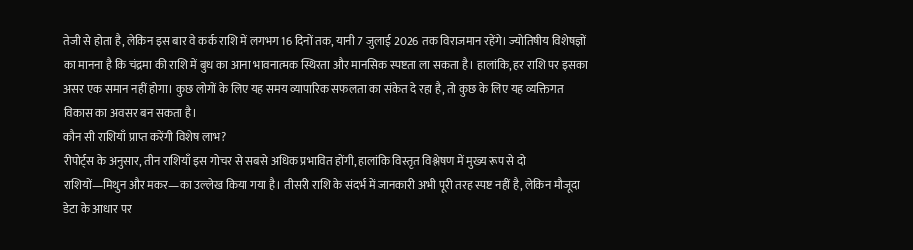तेजी से होता है, लेकिन इस बार वे कर्क राशि में लगभग 16 दिनों तक, यानी 7 जुलाई 2026 तक विराजमान रहेंगे। ज्योतिषीय विशेषज्ञों का मानना है कि चंद्रमा की राशि में बुध का आना भावनात्मक स्थिरता और मानसिक स्पष्टता ला सकता है। हालांकि, हर राशि पर इसका असर एक समान नहीं होगा। कुछ लोगों के लिए यह समय व्यापारिक सफलता का संकेत दे रहा है, तो कुछ के लिए यह व्यक्तिगत विकास का अवसर बन सकता है।
कौन सी राशियाँ प्राप्त करेंगी विशेष लाभ?
रीपोर्ट्स के अनुसार, तीन राशियाँ इस गोचर से सबसे अधिक प्रभावित होंगी, हालांकि विस्तृत विश्लेषण में मुख्य रूप से दो राशियों—मिथुन और मकर—का उल्लेख किया गया है। तीसरी राशि के संदर्भ में जानकारी अभी पूरी तरह स्पष्ट नहीं है, लेकिन मौजूदा डेटा के आधार पर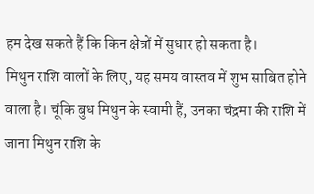हम देख सकते हैं कि किन क्षेत्रों में सुधार हो सकता है।
मिथुन राशि वालों के लिए, यह समय वास्तव में शुभ साबित होने वाला है। चूंकि बुध मिथुन के स्वामी हैं, उनका चंद्रमा की राशि में जाना मिथुन राशि के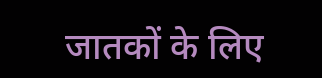जातकों के लिए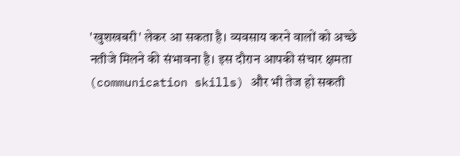'खुशखबरी' लेकर आ सकता है। व्यवसाय करने वालों को अच्छे नतीजे मिलने की संभावना है। इस दौरान आपकी संचार क्षमता (communication skills) और भी तेज हो सकती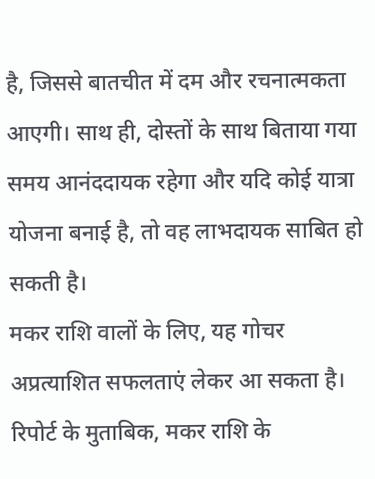है, जिससे बातचीत में दम और रचनात्मकता आएगी। साथ ही, दोस्तों के साथ बिताया गया समय आनंददायक रहेगा और यदि कोई यात्रा योजना बनाई है, तो वह लाभदायक साबित हो सकती है।
मकर राशि वालों के लिए, यह गोचर अप्रत्याशित सफलताएं लेकर आ सकता है। रिपोर्ट के मुताबिक, मकर राशि के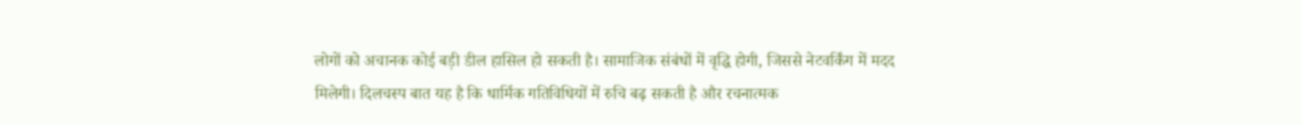लोगों को अचानक कोई बड़ी डील हासिल हो सकती है। सामाजिक संबंधों में वृद्धि होगी, जिससे नेटवर्किंग में मदद मिलेगी। दिलचस्प बात यह है कि धार्मिक गतिविधियों में रुचि बढ़ सकती है और रचनात्मक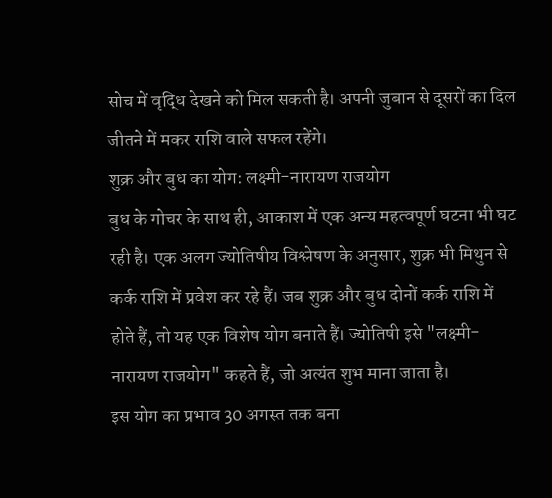सोच में वृद्धि देखने को मिल सकती है। अपनी जुबान से दूसरों का दिल जीतने में मकर राशि वाले सफल रहेंगे।
शुक्र और बुध का योग: लक्ष्मी-नारायण राजयोग
बुध के गोचर के साथ ही, आकाश में एक अन्य महत्वपूर्ण घटना भी घट रही है। एक अलग ज्योतिषीय विश्लेषण के अनुसार, शुक्र भी मिथुन से कर्क राशि में प्रवेश कर रहे हैं। जब शुक्र और बुध दोनों कर्क राशि में होते हैं, तो यह एक विशेष योग बनाते हैं। ज्योतिषी इसे "लक्ष्मी-नारायण राजयोग" कहते हैं, जो अत्यंत शुभ माना जाता है।
इस योग का प्रभाव 30 अगस्त तक बना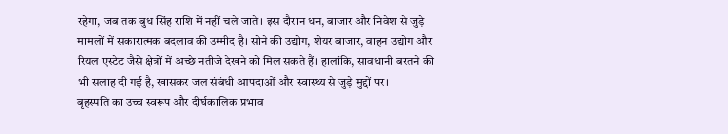रहेगा, जब तक बुध सिंह राशि में नहीं चले जाते। इस दौरान धन, बाजार और निवेश से जुड़े मामलों में सकारात्मक बदलाव की उम्मीद है। सोने की उद्योग, शेयर बाजार, वाहन उद्योग और रियल एस्टेट जैसे क्षेत्रों में अच्छे नतीजे देखने को मिल सकते हैं। हालांकि, सावधानी बरतने की भी सलाह दी गई है, खासकर जल संबंधी आपदाओं और स्वास्थ्य से जुड़े मुद्दों पर।
बृहस्पति का उच्च स्वरूप और दीर्घकालिक प्रभाव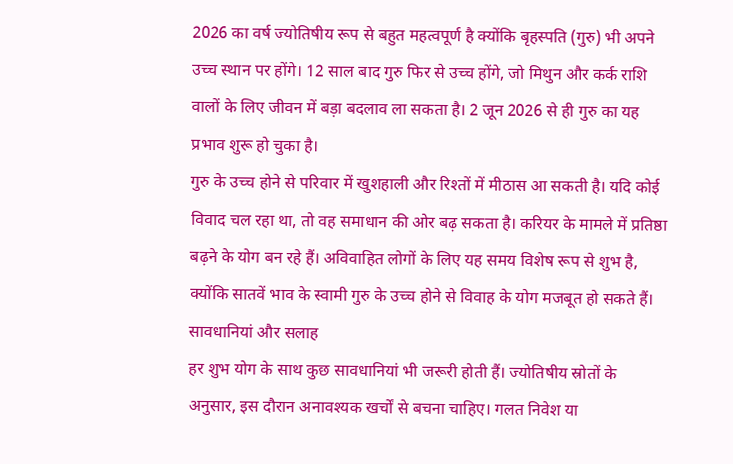2026 का वर्ष ज्योतिषीय रूप से बहुत महत्वपूर्ण है क्योंकि बृहस्पति (गुरु) भी अपने उच्च स्थान पर होंगे। 12 साल बाद गुरु फिर से उच्च होंगे, जो मिथुन और कर्क राशि वालों के लिए जीवन में बड़ा बदलाव ला सकता है। 2 जून 2026 से ही गुरु का यह प्रभाव शुरू हो चुका है।
गुरु के उच्च होने से परिवार में खुशहाली और रिश्तों में मीठास आ सकती है। यदि कोई विवाद चल रहा था, तो वह समाधान की ओर बढ़ सकता है। करियर के मामले में प्रतिष्ठा बढ़ने के योग बन रहे हैं। अविवाहित लोगों के लिए यह समय विशेष रूप से शुभ है, क्योंकि सातवें भाव के स्वामी गुरु के उच्च होने से विवाह के योग मजबूत हो सकते हैं।
सावधानियां और सलाह
हर शुभ योग के साथ कुछ सावधानियां भी जरूरी होती हैं। ज्योतिषीय स्रोतों के अनुसार, इस दौरान अनावश्यक खर्चों से बचना चाहिए। गलत निवेश या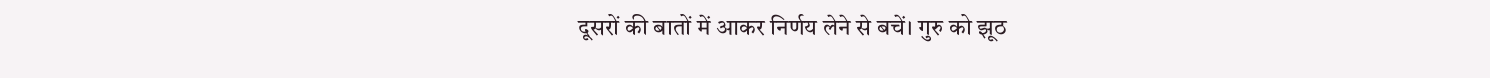दूसरों की बातों में आकर निर्णय लेने से बचें। गुरु को झूठ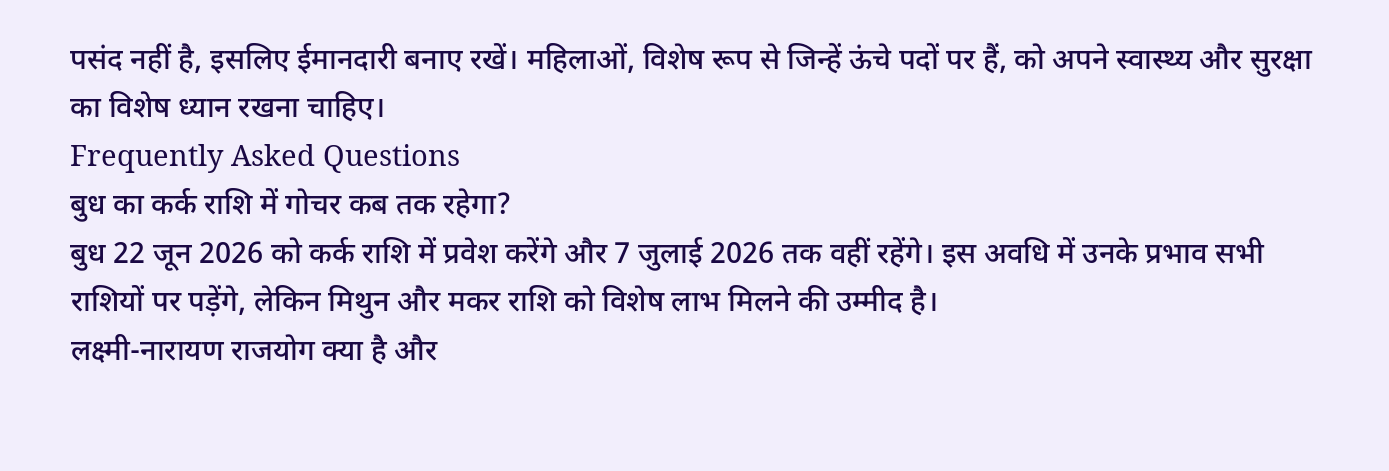पसंद नहीं है, इसलिए ईमानदारी बनाए रखें। महिलाओं, विशेष रूप से जिन्हें ऊंचे पदों पर हैं, को अपने स्वास्थ्य और सुरक्षा का विशेष ध्यान रखना चाहिए।
Frequently Asked Questions
बुध का कर्क राशि में गोचर कब तक रहेगा?
बुध 22 जून 2026 को कर्क राशि में प्रवेश करेंगे और 7 जुलाई 2026 तक वहीं रहेंगे। इस अवधि में उनके प्रभाव सभी राशियों पर पड़ेंगे, लेकिन मिथुन और मकर राशि को विशेष लाभ मिलने की उम्मीद है।
लक्ष्मी-नारायण राजयोग क्या है और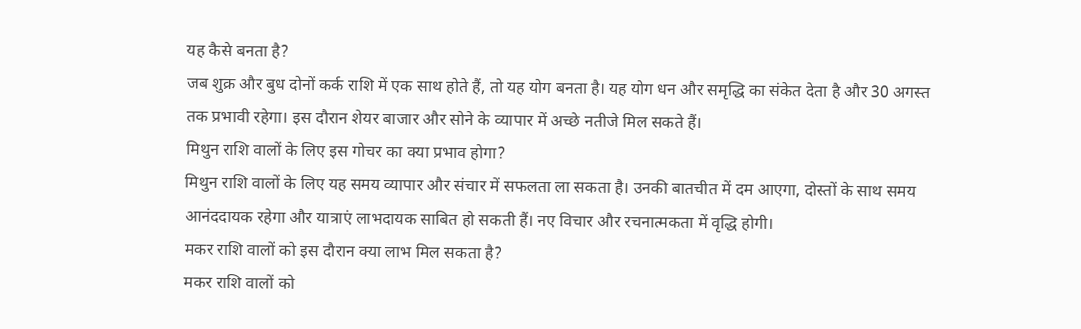यह कैसे बनता है?
जब शुक्र और बुध दोनों कर्क राशि में एक साथ होते हैं, तो यह योग बनता है। यह योग धन और समृद्धि का संकेत देता है और 30 अगस्त तक प्रभावी रहेगा। इस दौरान शेयर बाजार और सोने के व्यापार में अच्छे नतीजे मिल सकते हैं।
मिथुन राशि वालों के लिए इस गोचर का क्या प्रभाव होगा?
मिथुन राशि वालों के लिए यह समय व्यापार और संचार में सफलता ला सकता है। उनकी बातचीत में दम आएगा, दोस्तों के साथ समय आनंददायक रहेगा और यात्राएं लाभदायक साबित हो सकती हैं। नए विचार और रचनात्मकता में वृद्धि होगी।
मकर राशि वालों को इस दौरान क्या लाभ मिल सकता है?
मकर राशि वालों को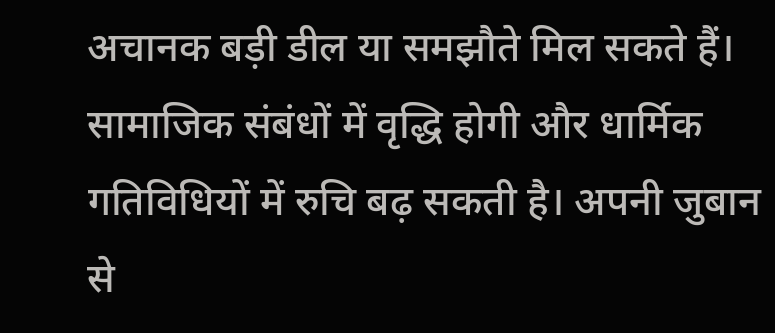अचानक बड़ी डील या समझौते मिल सकते हैं। सामाजिक संबंधों में वृद्धि होगी और धार्मिक गतिविधियों में रुचि बढ़ सकती है। अपनी जुबान से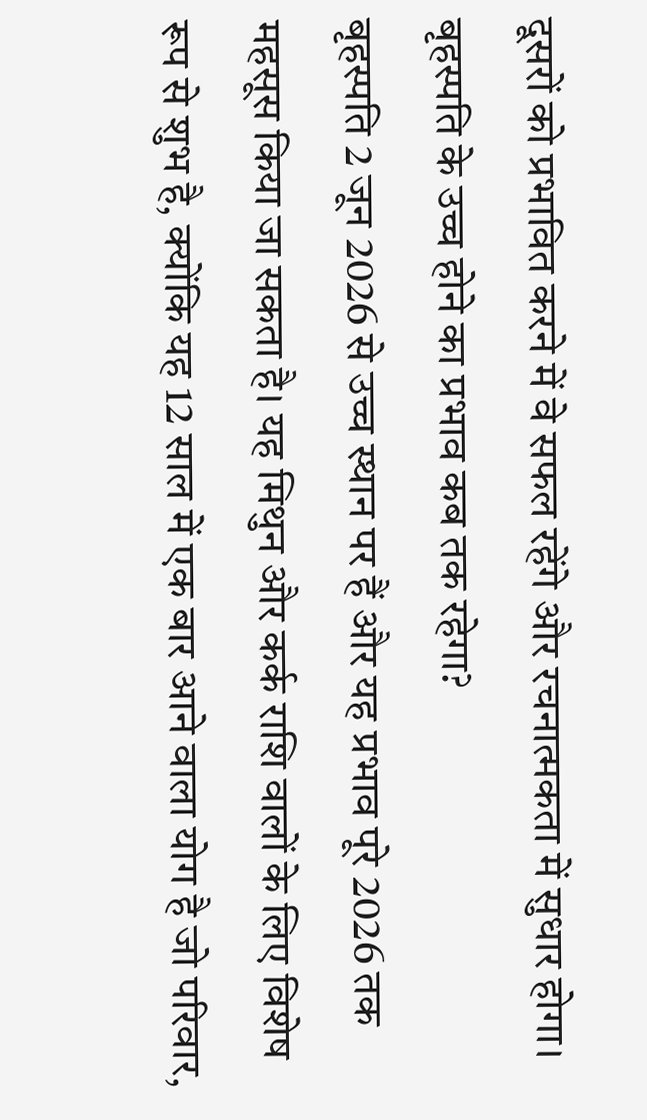दूसरों को प्रभावित करने में वे सफल रहेंगे और रचनात्मकता में सुधार होगा।
बृहस्पति के उच्च होने का प्रभाव कब तक रहेगा?
बृहस्पति 2 जून 2026 से उच्च स्थान पर हैं और यह प्रभाव पूरे 2026 तक महसूस किया जा सकता है। यह मिथुन और कर्क राशि वालों के लिए विशेष रूप से शुभ है, क्योंकि यह 12 साल में एक बार आने वाला योग है जो परिवार,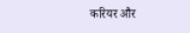करियर और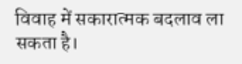विवाह में सकारात्मक बदलाव ला सकता है।